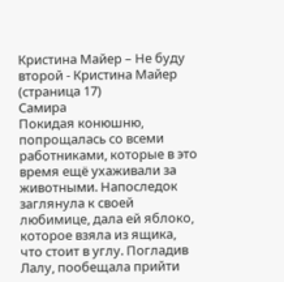Кристина Майер – Не буду второй - Кристина Майер (страница 17)
Самира
Покидая конюшню, попрощалась со всеми работниками, которые в это время ещё ухаживали за животными. Напоследок заглянула к своей любимице, дала ей яблоко, которое взяла из ящика, что стоит в углу. Погладив Лалу, пообещала прийти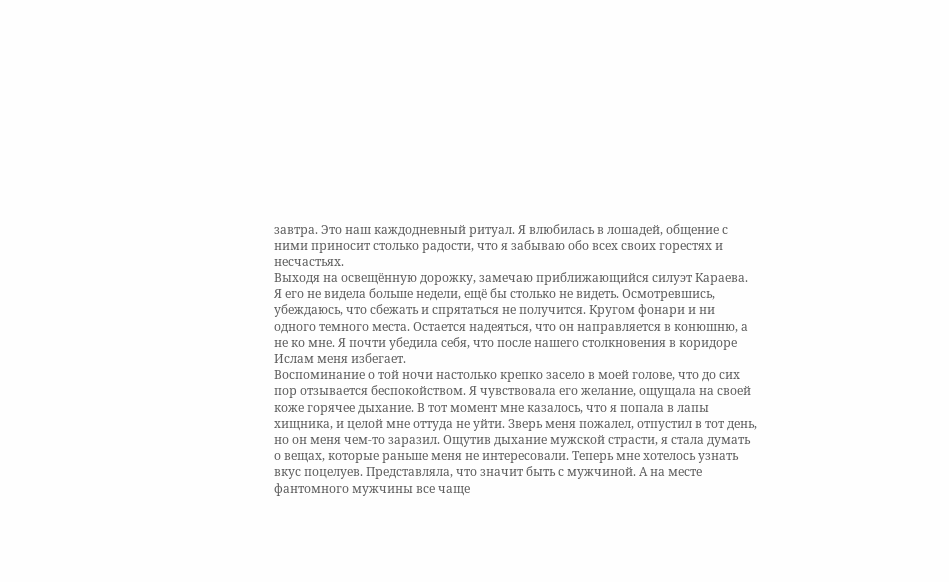завтра. Это наш каждодневный ритуал. Я влюбилась в лошадей, общение с ними приносит столько радости, что я забываю обо всех своих горестях и несчастьях.
Выходя на освещённую дорожку, замечаю приближающийся силуэт Караева. Я его не видела больше недели, ещё бы столько не видеть. Осмотревшись, убеждаюсь, что сбежать и спрятаться не получится. Кругом фонари и ни одного темного места. Остается надеяться, что он направляется в конюшню, а не ко мне. Я почти убедила себя, что после нашего столкновения в коридоре Ислам меня избегает.
Воспоминание о той ночи настолько крепко засело в моей голове, что до сих пор отзывается беспокойством. Я чувствовала его желание, ощущала на своей коже горячее дыхание. В тот момент мне казалось, что я попала в лапы хищника, и целой мне оттуда не уйти. Зверь меня пожалел, отпустил в тот день, но он меня чем-то заразил. Ощутив дыхание мужской страсти, я стала думать о вещах, которые раньше меня не интересовали. Теперь мне хотелось узнать вкус поцелуев. Представляла, что значит быть с мужчиной. А на месте фантомного мужчины все чаще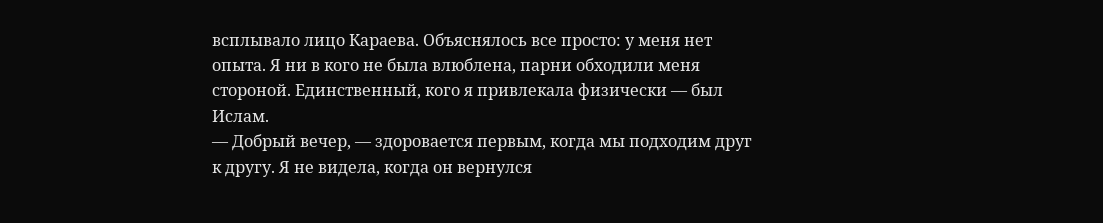всплывало лицо Караева. Объяснялось все просто: у меня нет опыта. Я ни в кого не была влюблена, парни обходили меня стороной. Единственный, кого я привлекала физически — был Ислам.
— Добрый вечер, — здоровается первым, когда мы подходим друг к другу. Я не видела, когда он вернулся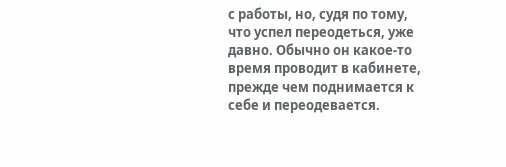с работы, но, судя по тому, что успел переодеться, уже давно. Обычно он какое-то время проводит в кабинете, прежде чем поднимается к себе и переодевается.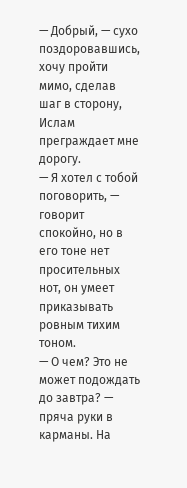— Добрый, — сухо поздоровавшись, хочу пройти мимо, сделав шаг в сторону, Ислам преграждает мне дорогу.
— Я хотел с тобой поговорить, — говорит спокойно, но в его тоне нет просительных нот, он умеет приказывать ровным тихим тоном.
— О чем? Это не может подождать до завтра? — пряча руки в карманы. На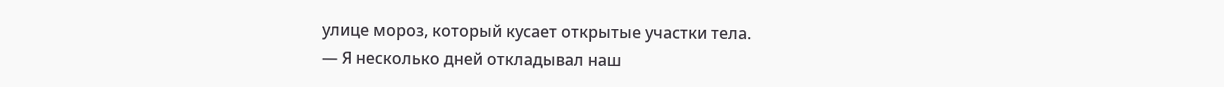улице мороз, который кусает открытые участки тела.
— Я несколько дней откладывал наш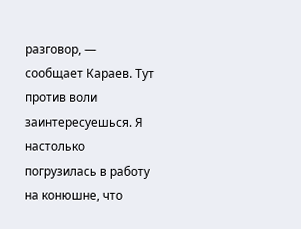разговор, — сообщает Караев. Тут против воли заинтересуешься. Я настолько погрузилась в работу на конюшне, что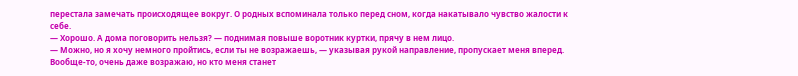перестала замечать происходящее вокруг. О родных вспоминала только перед сном, когда накатывало чувство жалости к себе.
— Хорошо. А дома поговорить нельзя? — поднимая повыше воротник куртки, прячу в нем лицо.
— Можно, но я хочу немного пройтись, если ты не возражаешь, — указывая рукой направление, пропускает меня вперед. Вообще-то, очень даже возражаю, но кто меня станет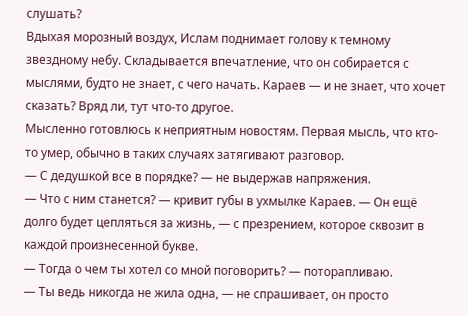слушать?
Вдыхая морозный воздух, Ислам поднимает голову к темному звездному небу. Складывается впечатление, что он собирается с мыслями, будто не знает, с чего начать. Караев — и не знает, что хочет сказать? Вряд ли, тут что-то другое.
Мысленно готовлюсь к неприятным новостям. Первая мысль, что кто-то умер, обычно в таких случаях затягивают разговор.
— С дедушкой все в порядке? — не выдержав напряжения.
— Что с ним станется? — кривит губы в ухмылке Караев. — Он ещё долго будет цепляться за жизнь, — с презрением, которое сквозит в каждой произнесенной букве.
— Тогда о чем ты хотел со мной поговорить? — поторапливаю.
— Ты ведь никогда не жила одна, — не спрашивает, он просто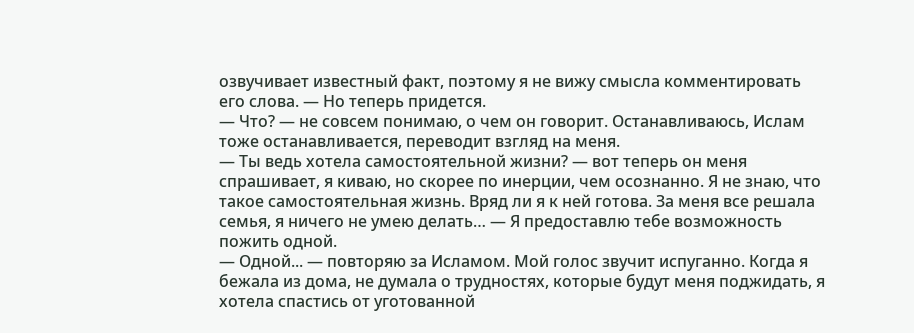озвучивает известный факт, поэтому я не вижу смысла комментировать его слова. — Но теперь придется.
— Что? — не совсем понимаю, о чем он говорит. Останавливаюсь, Ислам тоже останавливается, переводит взгляд на меня.
— Ты ведь хотела самостоятельной жизни? — вот теперь он меня спрашивает, я киваю, но скорее по инерции, чем осознанно. Я не знаю, что такое самостоятельная жизнь. Вряд ли я к ней готова. За меня все решала семья, я ничего не умею делать… — Я предоставлю тебе возможность пожить одной.
— Одной... — повторяю за Исламом. Мой голос звучит испуганно. Когда я бежала из дома, не думала о трудностях, которые будут меня поджидать, я хотела спастись от уготованной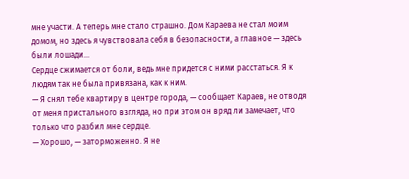мне участи. А теперь мне стало страшно. Дом Караева не стал моим домом, но здесь я чувствовала себя в безопасности, а главное — здесь были лошади…
Сердце сжимается от боли, ведь мне придется с ними расстаться. Я к людям так не была привязана, как к ним.
— Я снял тебе квартиру в центре города, — сообщает Караев, не отводя от меня пристального взгляда, но при этом он вряд ли замечает, что только что разбил мне сердце.
— Хорошо, — заторможенно. Я не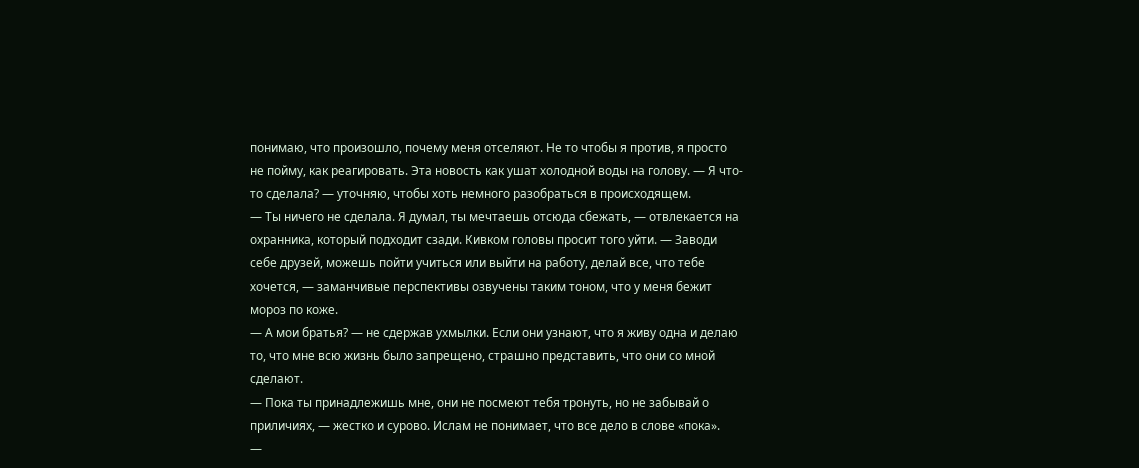понимаю, что произошло, почему меня отселяют. Не то чтобы я против, я просто не пойму, как реагировать. Эта новость как ушат холодной воды на голову. — Я что-то сделала? — уточняю, чтобы хоть немного разобраться в происходящем.
— Ты ничего не сделала. Я думал, ты мечтаешь отсюда сбежать, — отвлекается на охранника, который подходит сзади. Кивком головы просит того уйти. — Заводи себе друзей, можешь пойти учиться или выйти на работу, делай все, что тебе хочется, — заманчивые перспективы озвучены таким тоном, что у меня бежит мороз по коже.
— А мои братья? — не сдержав ухмылки. Если они узнают, что я живу одна и делаю то, что мне всю жизнь было запрещено, страшно представить, что они со мной сделают.
— Пока ты принадлежишь мне, они не посмеют тебя тронуть, но не забывай о приличиях, — жестко и сурово. Ислам не понимает, что все дело в слове «пока».
—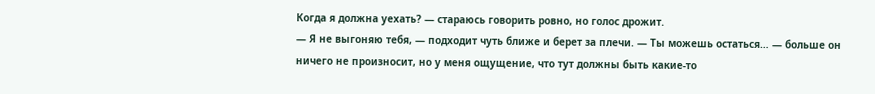Когда я должна уехать? — стараюсь говорить ровно, но голос дрожит.
— Я не выгоняю тебя, — подходит чуть ближе и берет за плечи. — Ты можешь остаться… — больше он ничего не произносит, но у меня ощущение, что тут должны быть какие-то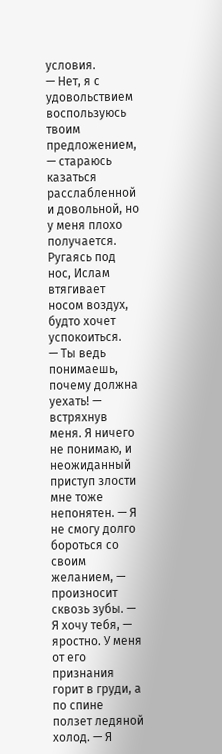условия.
— Нет, я с удовольствием воспользуюсь твоим предложением, — стараюсь казаться расслабленной и довольной, но у меня плохо получается. Ругаясь под нос, Ислам втягивает носом воздух, будто хочет успокоиться.
— Ты ведь понимаешь, почему должна уехать! — встряхнув меня. Я ничего не понимаю, и неожиданный приступ злости мне тоже непонятен. — Я не смогу долго бороться со своим желанием, — произносит сквозь зубы. — Я хочу тебя, — яростно. У меня от его признания горит в груди, а по спине ползет ледяной холод. — Я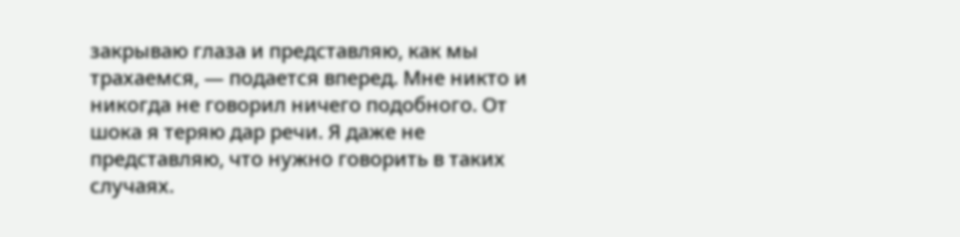закрываю глаза и представляю, как мы трахаемся, — подается вперед. Мне никто и никогда не говорил ничего подобного. От шока я теряю дар речи. Я даже не представляю, что нужно говорить в таких случаях.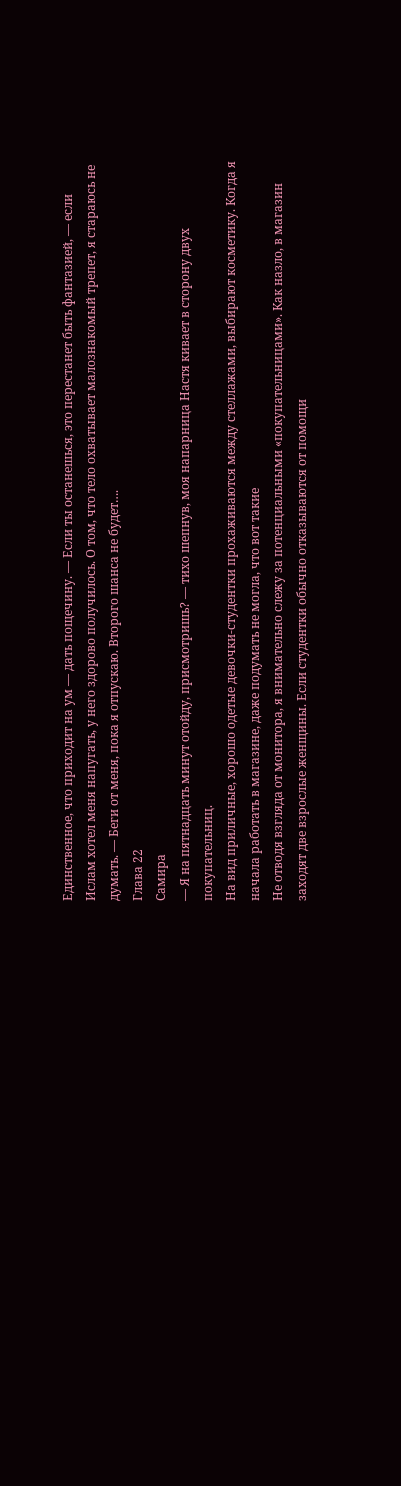Единственное, что приходит на ум — дать пощечину. — Если ты останешься, это перестанет быть фантазией, — если Ислам хотел меня напугать, у него здорово получилось. О том, что тело охватывает малознакомый трепет, я стараюсь не думать. — Беги от меня, пока я отпускаю. Второго шанса не будет….
Глава 22
Самира
— Я на пятнадцать минут отойду, присмотришь? — тихо шепнув, моя напарница Настя кивает в сторону двух покупательниц.
На вид приличные, хорошо одетые девочки-студентки прохаживаются между стеллажами, выбирают косметику. Когда я начала работать в магазине, даже подумать не могла, что вот такие
Не отводя взгляда от монитора, я внимательно слежу за потенциальными «покупательницами». Как назло, в магазин заходят две взрослые женщины. Если студентки обычно отказываются от помощи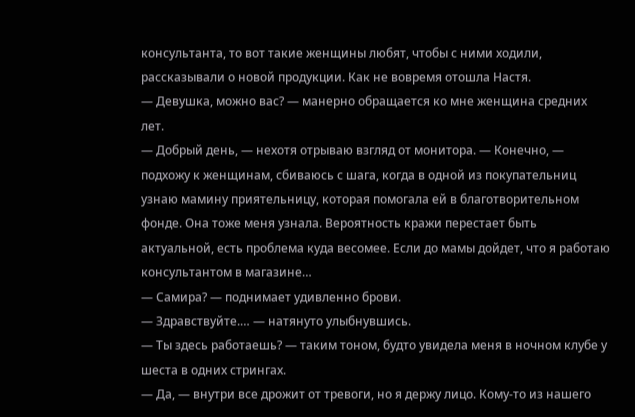консультанта, то вот такие женщины любят, чтобы с ними ходили, рассказывали о новой продукции. Как не вовремя отошла Настя.
— Девушка, можно вас? — манерно обращается ко мне женщина средних лет.
— Добрый день, — нехотя отрываю взгляд от монитора. — Конечно, — подхожу к женщинам, сбиваюсь с шага, когда в одной из покупательниц узнаю мамину приятельницу, которая помогала ей в благотворительном фонде. Она тоже меня узнала. Вероятность кражи перестает быть актуальной, есть проблема куда весомее. Если до мамы дойдет, что я работаю консультантом в магазине…
— Самира? — поднимает удивленно брови.
— Здравствуйте.… — натянуто улыбнувшись.
— Ты здесь работаешь? — таким тоном, будто увидела меня в ночном клубе у шеста в одних стрингах.
— Да, — внутри все дрожит от тревоги, но я держу лицо. Кому-то из нашего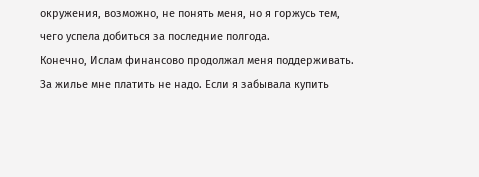окружения, возможно, не понять меня, но я горжусь тем, чего успела добиться за последние полгода.
Конечно, Ислам финансово продолжал меня поддерживать. За жилье мне платить не надо. Если я забывала купить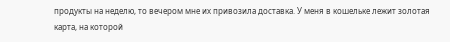продукты на неделю, то вечером мне их привозила доставка. У меня в кошельке лежит золотая карта, на которой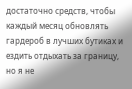достаточно средств, чтобы каждый месяц обновлять гардероб в лучших бутиках и ездить отдыхать за границу, но я не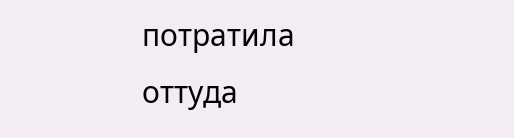потратила оттуда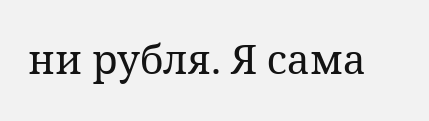ни рубля. Я сама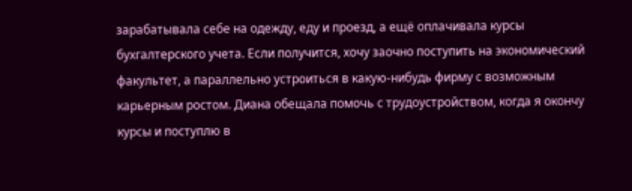зарабатывала себе на одежду, еду и проезд, а ещё оплачивала курсы бухгалтерского учета. Если получится, хочу заочно поступить на экономический факультет, а параллельно устроиться в какую-нибудь фирму с возможным карьерным ростом. Диана обещала помочь с трудоустройством, когда я окончу курсы и поступлю в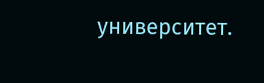университет.